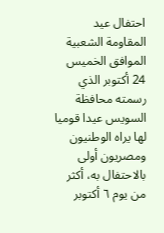احتفال عيد المقاومة الشعبية الموافق الخميس 24 أكتوبر الذي رسمته محافظة السويس عيدا قوميا لها يراه الوطنيون ومصريون أولى بالاحتفال به، أكثر من يوم ٦ أكتوبر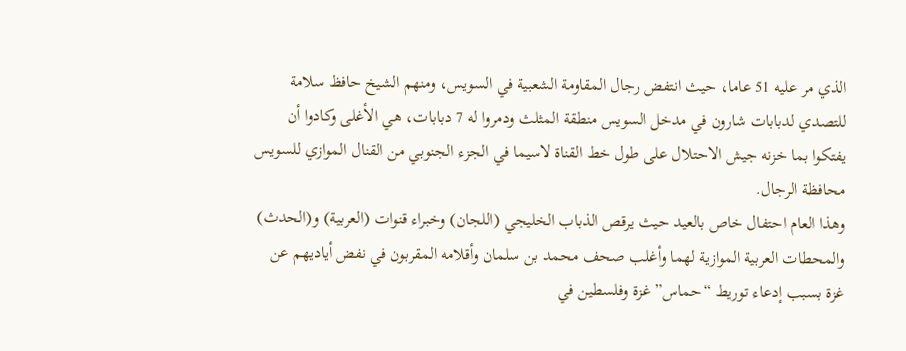الذي مر عليه 51 عاما، حيث انتفض رجال المقاومة الشعبية في السويس، ومنهم الشيخ حافظ سلامة للتصدي لدبابات شارون في مدخل السويس منطقة المثلث ودمروا له 7 دبابات، هي الأغلى وكادوا أن يفتكوا بما خزنه جيش الاحتلال على طول خط القناة لاسيما في الجزء الجنوبي من القنال الموازي للسويس محافظة الرجال.
وهذا العام احتفال خاص بالعيد حيث يرقص الذباب الخليجي (اللجان) وخبراء قنوات (العربية) و(الحدث) والمحطات العربية الموازية لهما وأغلب صحف محمد بن سلمان وأقلامه المقربون في نفض أياديهم عن غزة بسبب إدعاء توريط “حماس” غزة وفلسطين في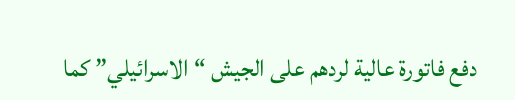دفع فاتورة عالية لردهم على الجيش “الاسرائيلي” كما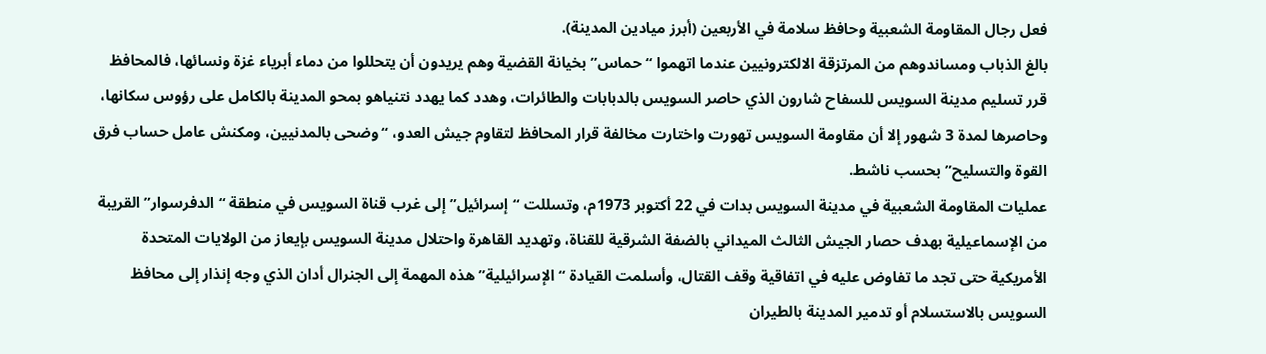فعل رجال المقاومة الشعبية وحافظ سلامة في الأربعين (أبرز ميادين المدينة).
بالغ الذباب ومساندوهم من المرتزقة الالكترونيين عندما اتهموا “حماس” بخيانة القضية وهم يريدون أن يتحللوا من دماء أبرياء غزة ونسائها، فالمحافظ قرر تسليم مدينة السويس للسفاح شارون الذي حاصر السويس بالدبابات والطائرات، وهدد كما يهدد نتنياهو بمحو المدينة بالكامل على رؤوس سكانها، وحاصرها لمدة 3 شهور إلا أن مقاومة السويس تهورت واختارت مخالفة قرار المحافظ لتقاوم جيش العدو، “وضحى بالمدنيين، ومكنش عامل حساب فرق القوة والتسليح” بحسب ناشط.
عمليات المقاومة الشعبية في مدينة السويس بدات في 22 أكتوبر 1973م، وتسللت “إسرائيل” إلى غرب قناة السويس في منطقة “الدفرسوار” القريبة من الإسماعيلية بهدف حصار الجيش الثالث الميداني بالضفة الشرقية للقناة، وتهديد القاهرة واحتلال مدينة السويس بإيعاز من الولايات المتحدة الأمريكية حتى تجد ما تفاوض عليه في اتفاقية وقف القتال، وأسلمت القيادة “الإسرائيلية” هذه المهمة إلى الجنرال أدان الذي وجه إنذار إلى محافظ السويس بالاستسلام أو تدمير المدينة بالطيران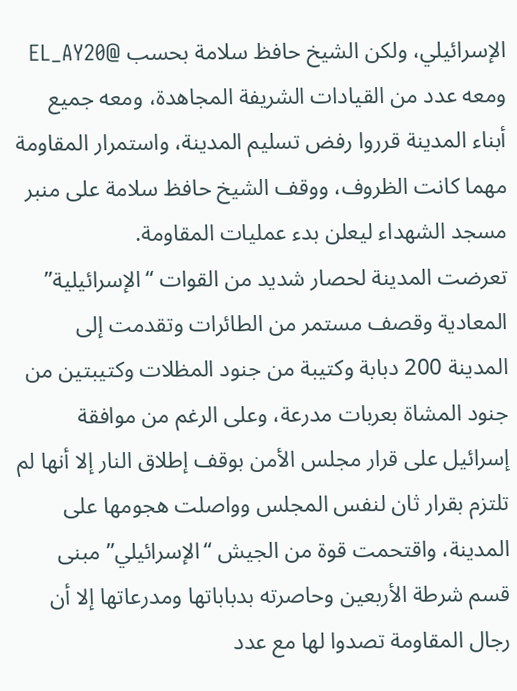الإسرائيلي، ولكن الشيخ حافظ سلامة بحسب @EL_AY20 ومعه عدد من القيادات الشريفة المجاهدة، ومعه جميع أبناء المدينة قرروا رفض تسليم المدينة، واستمرار المقاومة مهما كانت الظروف، ووقف الشيخ حافظ سلامة على منبر مسجد الشهداء ليعلن بدء عمليات المقاومة.
تعرضت المدينة لحصار شديد من القوات “الإسرائيلية” المعادية وقصف مستمر من الطائرات وتقدمت إلى المدينة 200 دبابة وكتيبة من جنود المظلات وكتيبتين من جنود المشاة بعربات مدرعة، وعلى الرغم من موافقة إسرائيل على قرار مجلس الأمن بوقف إطلاق النار إلا أنها لم تلتزم بقرار ثان لنفس المجلس وواصلت هجومها على المدينة، واقتحمت قوة من الجيش “الإسرائيلي” مبنى قسم شرطة الأربعين وحاصرته بدباباتها ومدرعاتها إلا أن رجال المقاومة تصدوا لها مع عدد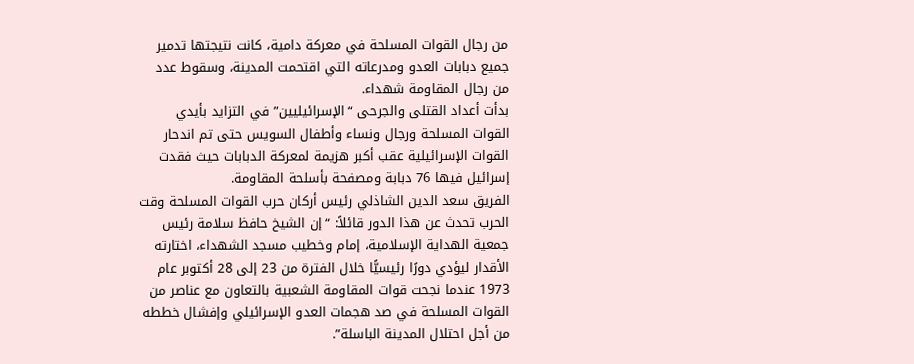من رجال القوات المسلحة في معركة دامية، كانت نتيجتها تدمير جميع دبابات العدو ومدرعاته التي اقتحمت المدينة، وسقوط عدد من رجال المقاومة شهداء.
بدأت أعداد القتلى والجرحى “الإسرائيليين” في التزايد بأيدي القوات المسلحة ورجال ونساء وأطفال السويس حتى تم اندحار القوات الإسرائيلية عقب أكبر هزيمة لمعركة الدبابات حيث فقدت إسرائيل فيها 76 دبابة ومصفحة بأسلحة المقاومة.
الفريق سعد الدين الشاذلي رئيس أركان حرب القوات المسلحة وقت الحرب تحدث عن هذا الدور قائلاً: “إن الشيخ حافظ سلامة رئيس جمعية الهداية الإسلامية، إمام وخطيب مسجد الشهداء، اختارته الأقدار ليؤدي دورًا رئيسيًّا خلال الفترة من 23 إلى 28 أكتوبر عام 1973 عندما نجحت قوات المقاومة الشعبية بالتعاون مع عناصر من القوات المسلحة في صد هجمات العدو الإسرائيلي وإفشال خططه من أجل احتلال المدينة الباسلة”.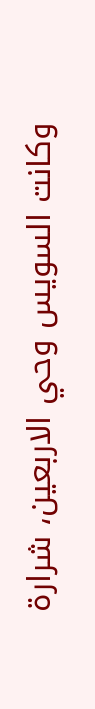وكانت السويس وحي الاربعين، شرارة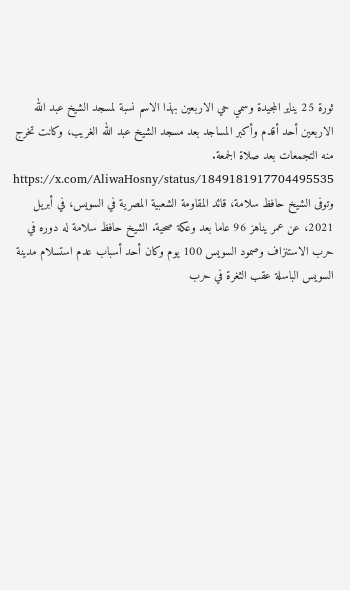ثورة 25 يناير المجيدة وسمي حي الاربعين بهذا الاسم نسبة لمسجد الشيخ عبد الله الاربعين أحد أقدم وأكبر المساجد بعد مسجد الشيخ عبد الله الغريب، وكانت تخرج منه التجمعات بعد صلاة الجمعة.
https://x.com/AliwaHosny/status/1849181917704495535
وتوفى الشيخ حافظ سلامة، قائد المقاومة الشعبية المصرية في السويس، في أبريل 2021، عن عمر يناهز 96 عاما بعد وعكة صحية. الشيخ حافظ سلامة له دوره في حرب الاستنزاف وصمود السويس 100 يوم وكان أحد أسباب عدم استسلام مدينة السويس الباسلة عقب الثغرة في حرب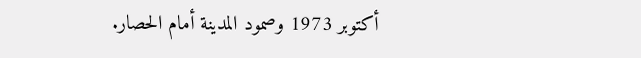أكتوبر 1973 وصمود المدينة أمام الحصار.